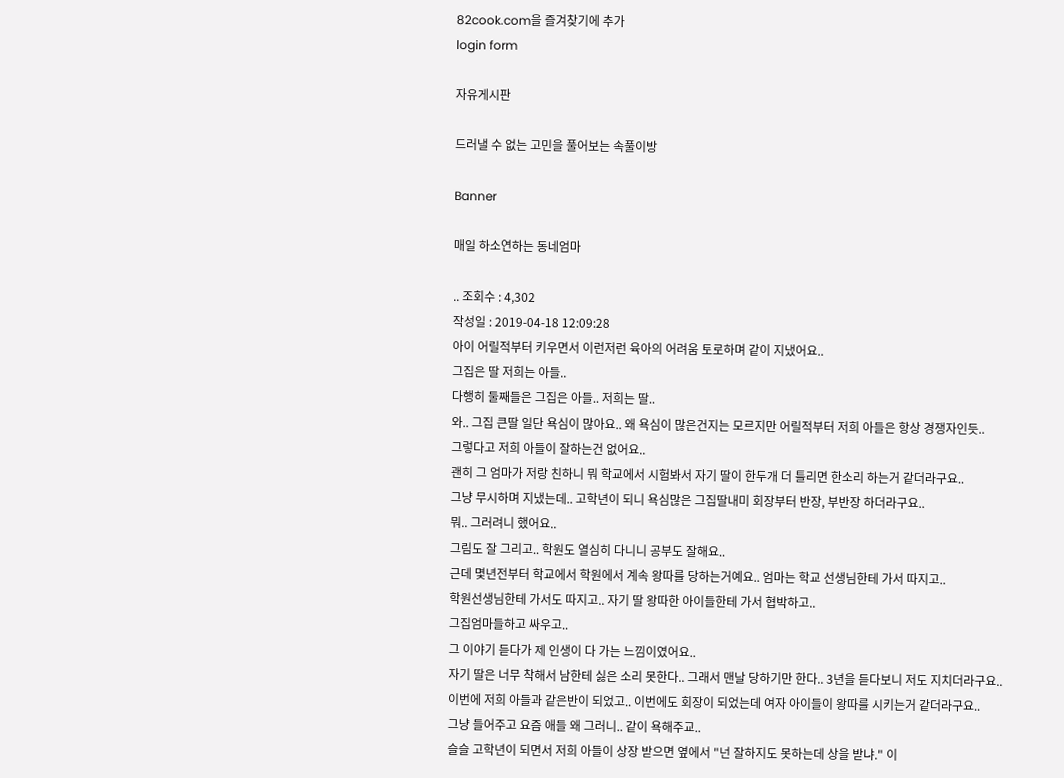82cook.com을 즐겨찾기에 추가
login form

자유게시판

드러낼 수 없는 고민을 풀어보는 속풀이방

Banner

매일 하소연하는 동네엄마

.. 조회수 : 4,302
작성일 : 2019-04-18 12:09:28
아이 어릴적부터 키우면서 이런저런 육아의 어려움 토로하며 같이 지냈어요..
그집은 딸 저희는 아들..
다행히 둘째들은 그집은 아들.. 저희는 딸..
와.. 그집 큰딸 일단 욕심이 많아요.. 왜 욕심이 많은건지는 모르지만 어릴적부터 저희 아들은 항상 경쟁자인듯..
그렇다고 저희 아들이 잘하는건 없어요..
괜히 그 엄마가 저랑 친하니 뭐 학교에서 시험봐서 자기 딸이 한두개 더 틀리면 한소리 하는거 같더라구요..
그냥 무시하며 지냈는데.. 고학년이 되니 욕심많은 그집딸내미 회장부터 반장, 부반장 하더라구요..
뭐.. 그러려니 했어요..
그림도 잘 그리고.. 학원도 열심히 다니니 공부도 잘해요..
근데 몇년전부터 학교에서 학원에서 계속 왕따를 당하는거예요.. 엄마는 학교 선생님한테 가서 따지고..
학원선생님한테 가서도 따지고.. 자기 딸 왕따한 아이들한테 가서 협박하고..
그집엄마들하고 싸우고..
그 이야기 듣다가 제 인생이 다 가는 느낌이였어요..
자기 딸은 너무 착해서 남한테 싫은 소리 못한다.. 그래서 맨날 당하기만 한다.. 3년을 듣다보니 저도 지치더라구요..
이번에 저희 아들과 같은반이 되었고.. 이번에도 회장이 되었는데 여자 아이들이 왕따를 시키는거 같더라구요..
그냥 들어주고 요즘 애들 왜 그러니.. 같이 욕해주교..
슬슬 고학년이 되면서 저희 아들이 상장 받으면 옆에서 "넌 잘하지도 못하는데 상을 받냐." 이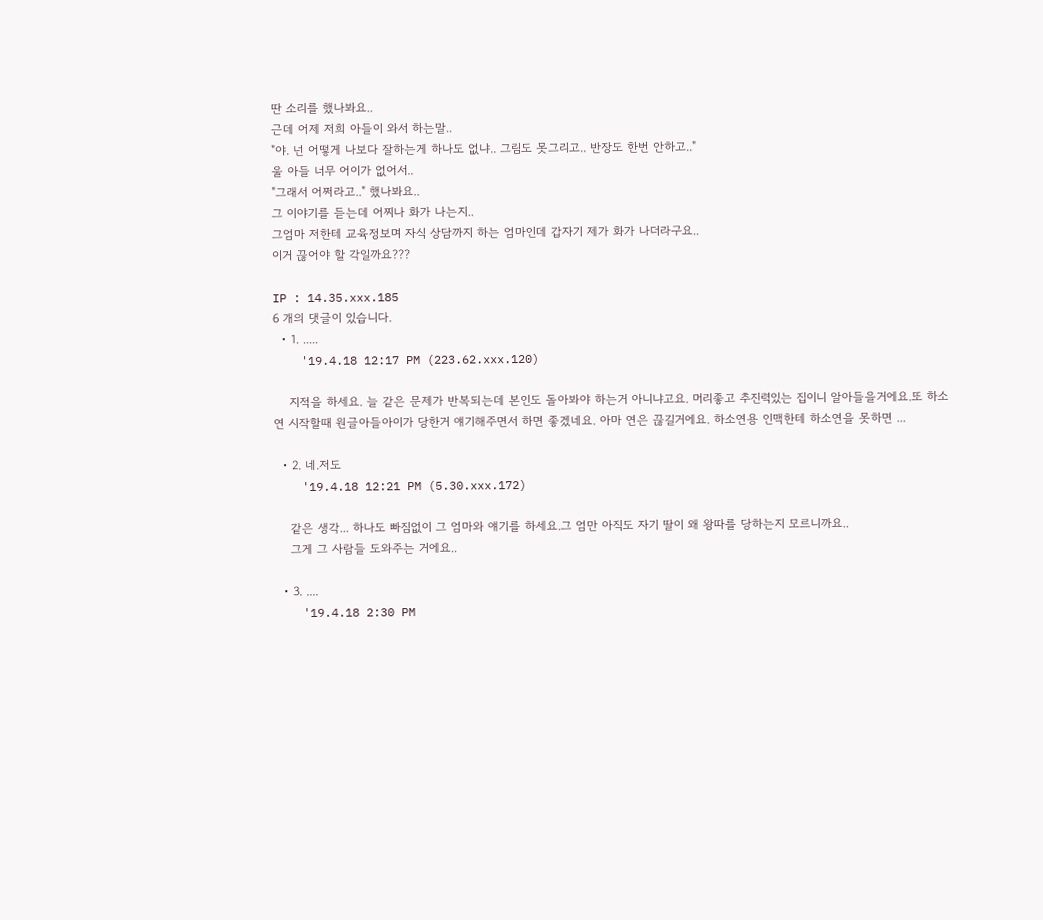딴 소리를 했나봐요..
근데 어제 저희 아들이 와서 하는말..
"야. 넌 어떻게 나보다 잘하는게 하나도 없냐.. 그림도 못그리고.. 반장도 한번 안하고.."
울 아들 너무 어이가 없어서..
"그래서 어쩌라고.." 했나봐요..
그 이야기를 듣는데 어찌나 화가 나는지..
그엄마 저한테 교육정보며 자식 상담까지 하는 엄마인데 갑자기 제가 화가 나더라구요..
이거 끊어야 할 각일까요???

IP : 14.35.xxx.185
6 개의 댓글이 있습니다.
  • 1. .....
    '19.4.18 12:17 PM (223.62.xxx.120)

    지적을 하세요. 늘 같은 문제가 반복되는데 본인도 돌아봐야 하는거 아니냐고요. 머리좋고 추진력있는 집이니 알아들을거에요.또 하소연 시작할때 원글아들아이가 당한거 얘기해주면서 하면 좋겠네요. 아마 연은 끊길거에요. 하소연용 인맥한테 하소연을 못하면 ...

  • 2. 네.저도
    '19.4.18 12:21 PM (5.30.xxx.172)

    같은 생각... 하나도 빠짐없이 그 엄마와 얘기를 하세요.그 엄만 아직도 자기 딸이 왜 왕따를 당하는지 모르니까요..
    그게 그 사람들 도와주는 거에요..

  • 3. ....
    '19.4.18 2:30 PM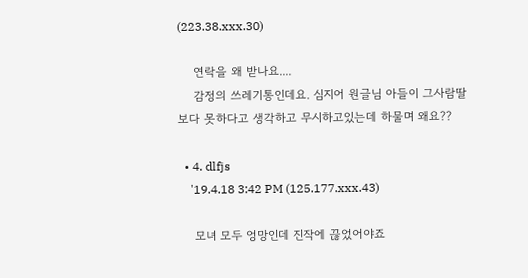(223.38.xxx.30)

    연락을 왜 받나요....
    감정의 쓰레기통인데요. 심지어 원글님 아들이 그사람딸보다 못하다고 생각하고 무시하고있는데 하물며 왜요??

  • 4. dlfjs
    '19.4.18 3:42 PM (125.177.xxx.43)

    모녀 모두 엉망인데 진작에 끊었어야죠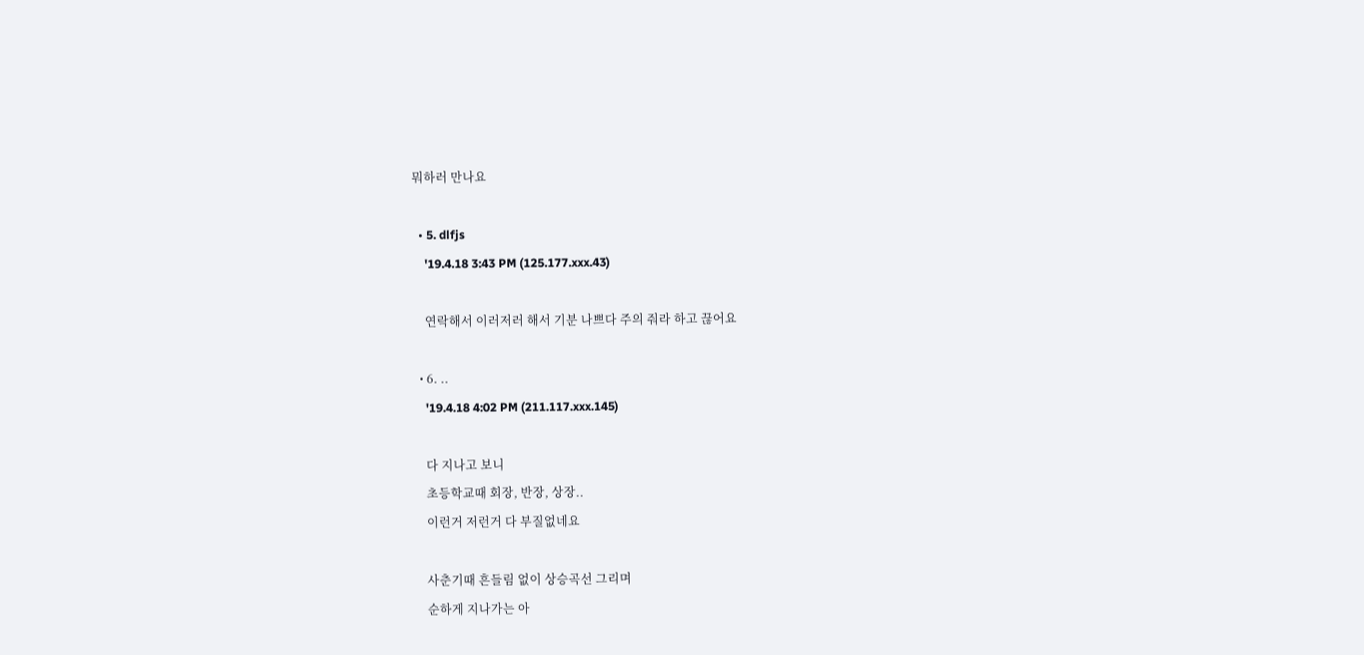뭐하러 만나요

  • 5. dlfjs
    '19.4.18 3:43 PM (125.177.xxx.43)

    연락해서 이러저러 해서 기분 나쁘다 주의 줘라 하고 끊어요

  • 6. ..
    '19.4.18 4:02 PM (211.117.xxx.145)

    다 지나고 보니
    초등학교때 회장, 반장, 상장..
    이런거 저런거 다 부질없네요

    사춘기때 흔들림 없이 상승곡선 그리며
    순하게 지나가는 아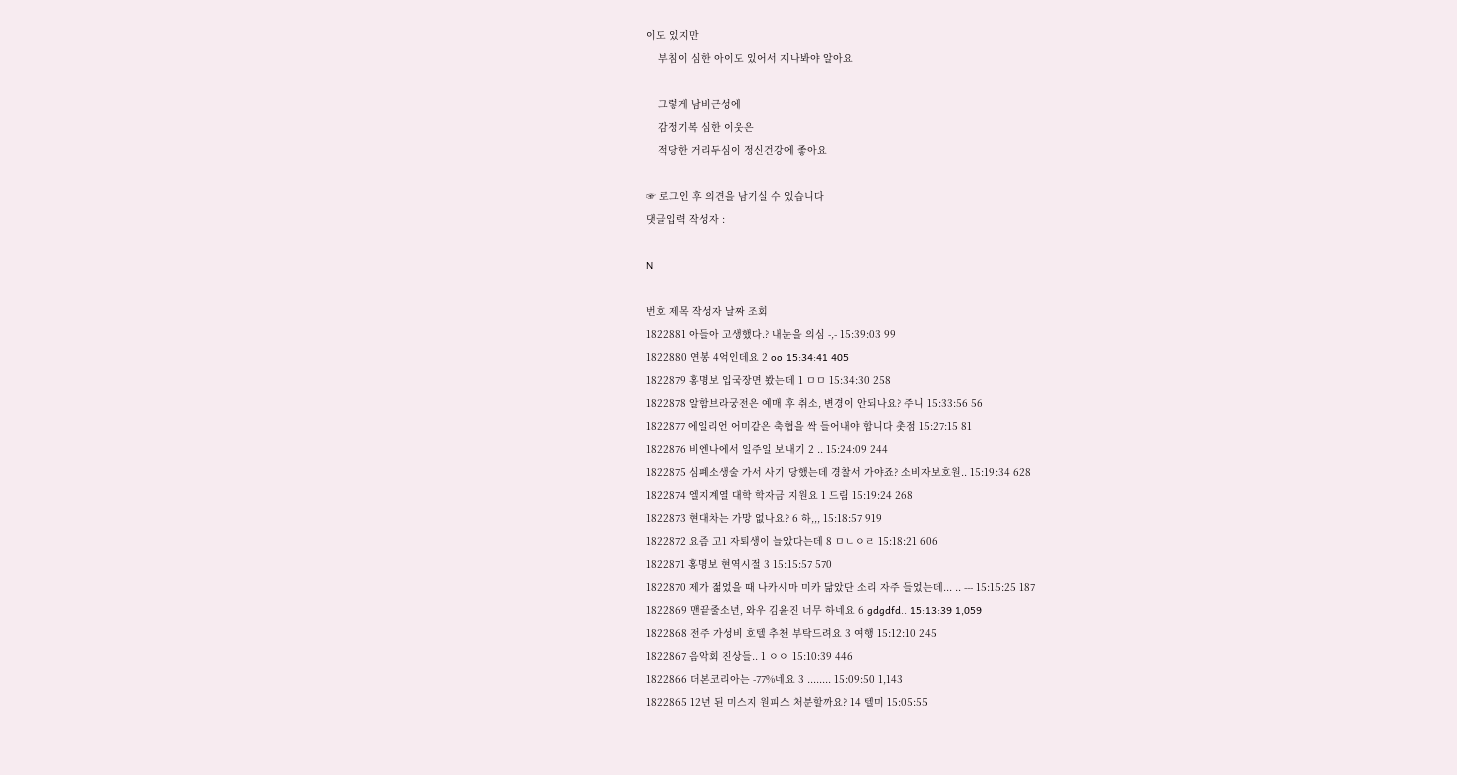이도 있지만
    부침이 심한 아이도 있어서 지나봐야 알아요

    그렇게 남비근성에
    감정기복 심한 이웃은
    적당한 거리두심이 정신건강에 좋아요

☞ 로그인 후 의견을 남기실 수 있습니다
댓글입력 작성자 :

N

번호 제목 작성자 날짜 조회
1822881 아들아 고생했다.? 내눈을 의심 -,- 15:39:03 99
1822880 연봉 4억인데요 2 oo 15:34:41 405
1822879 홍명보 입국장면 봤는데 1 ㅁㅁ 15:34:30 258
1822878 알함브라궁전은 예매 후 취소, 변경이 안되나요? 주니 15:33:56 56
1822877 에일리언 어미같은 축협을 싹 들어내야 합니다 촛점 15:27:15 81
1822876 비엔나에서 일주일 보내기 2 .. 15:24:09 244
1822875 심폐소생술 가서 사기 당했는데 경찰서 가야죠? 소비자보호원.. 15:19:34 628
1822874 엘지계열 대학 학자금 지원요 1 드림 15:19:24 268
1822873 현대차는 가망 없나요? 6 하,,, 15:18:57 919
1822872 요즘 고1 자퇴생이 늘았다는데 8 ㅁㄴㅇㄹ 15:18:21 606
1822871 홍명보 현역시절 3 15:15:57 570
1822870 제가 젊었을 때 나카시마 미카 닮았단 소리 자주 들었는데... .. --- 15:15:25 187
1822869 맨끝줄소년, 와우 김윤진 너무 하네요 6 gdgdfd.. 15:13:39 1,059
1822868 전주 가성비 호텔 추천 부탁드려요 3 여행 15:12:10 245
1822867 음악회 진상들.. 1 ㅇㅇ 15:10:39 446
1822866 더본코리아는 -77%네요 3 ........ 15:09:50 1,143
1822865 12년 된 미스지 원피스 처분할까요? 14 텔미 15:05:55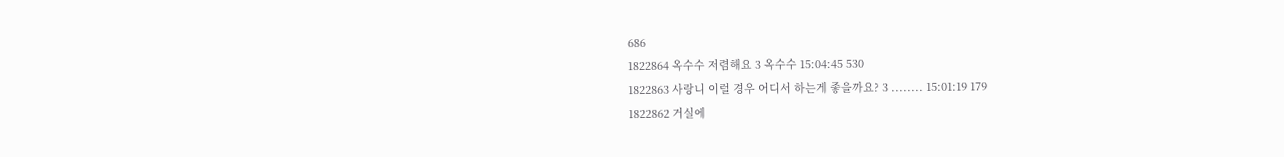686
1822864 옥수수 저렴해요 3 옥수수 15:04:45 530
1822863 사랑니 이럴 경우 어디서 하는게 좋을까요? 3 ........ 15:01:19 179
1822862 거실에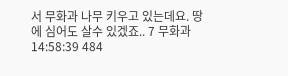서 무화과 나무 키우고 있는데요. 땅에 심어도 살수 있겠죠.. 7 무화과 14:58:39 484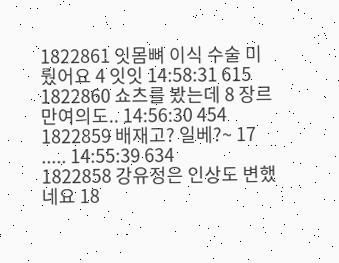1822861 잇몸뼈 이식 수술 미뤘어요 4 잇잇 14:58:31 615
1822860 쇼츠를 봤는데 8 장르만여의도.. 14:56:30 454
1822859 배재고? 일베?~ 17 ..... 14:55:39 634
1822858 강유정은 인상도 변했네요 18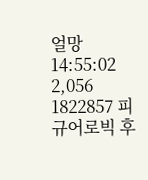얼망 14:55:02 2,056
1822857 피규어로빅 후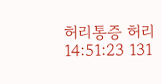허리통증 허리 14:51:23 131